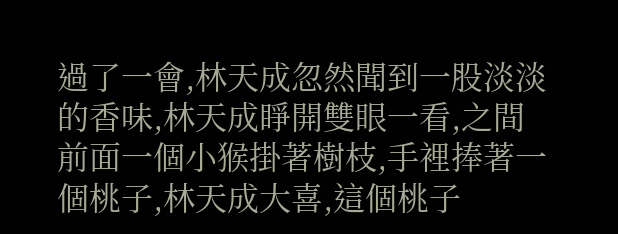過了一會,林天成忽然聞到一股淡淡的香味,林天成睜開雙眼一看,之間前面一個小猴掛著樹枝,手裡捧著一個桃子,林天成大喜,這個桃子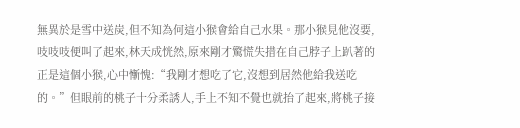無異於是雪中送炭,但不知為何這小猴會給自己水果。那小猴見他沒要,吱吱吱便叫了起來,林天成恍然,原來剛才驚慌失措在自己脖子上趴著的正是這個小猴,心中慚愧:“我剛才想吃了它,沒想到居然他給我送吃的。”但眼前的桃子十分柔誘人,手上不知不覺也就抬了起來,將桃子接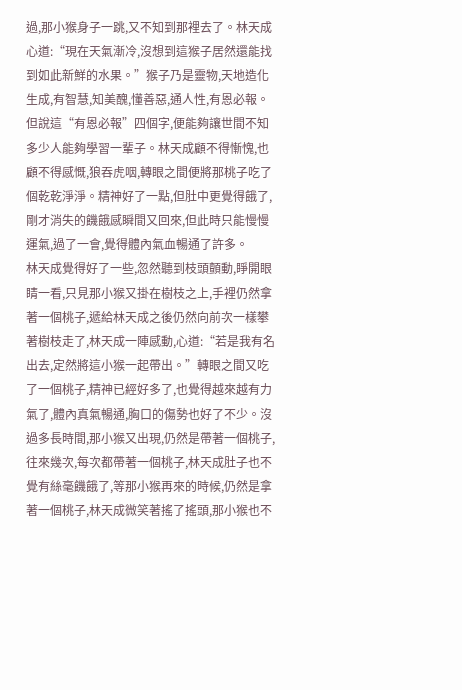過,那小猴身子一跳,又不知到那裡去了。林天成心道:“現在天氣漸冷,沒想到這猴子居然還能找到如此新鮮的水果。”猴子乃是靈物,天地造化生成,有智慧,知美醜,懂善惡,通人性,有恩必報。但說這“有恩必報”四個字,便能夠讓世間不知多少人能夠學習一輩子。林天成顧不得慚愧,也顧不得感慨,狼吞虎咽,轉眼之間便將那桃子吃了個乾乾淨淨。精神好了一點,但肚中更覺得餓了,剛才消失的饑餓感瞬間又回來,但此時只能慢慢運氣,過了一會,覺得體內氣血暢通了許多。
林天成覺得好了一些,忽然聽到枝頭顫動,睜開眼睛一看,只見那小猴又掛在樹枝之上,手裡仍然拿著一個桃子,遞給林天成之後仍然向前次一樣攀著樹枝走了,林天成一陣感動,心道:“若是我有名出去,定然將這小猴一起帶出。”轉眼之間又吃了一個桃子,精神已經好多了,也覺得越來越有力氣了,體內真氣暢通,胸口的傷勢也好了不少。沒過多長時間,那小猴又出現,仍然是帶著一個桃子,往來幾次,每次都帶著一個桃子,林天成肚子也不覺有絲毫饑餓了,等那小猴再來的時候,仍然是拿著一個桃子,林天成微笑著搖了搖頭,那小猴也不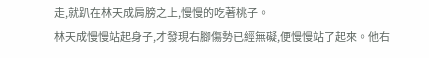走,就趴在林天成肩膀之上,慢慢的吃著桃子。
林天成慢慢站起身子,才發現右腳傷勢已經無礙,便慢慢站了起來。他右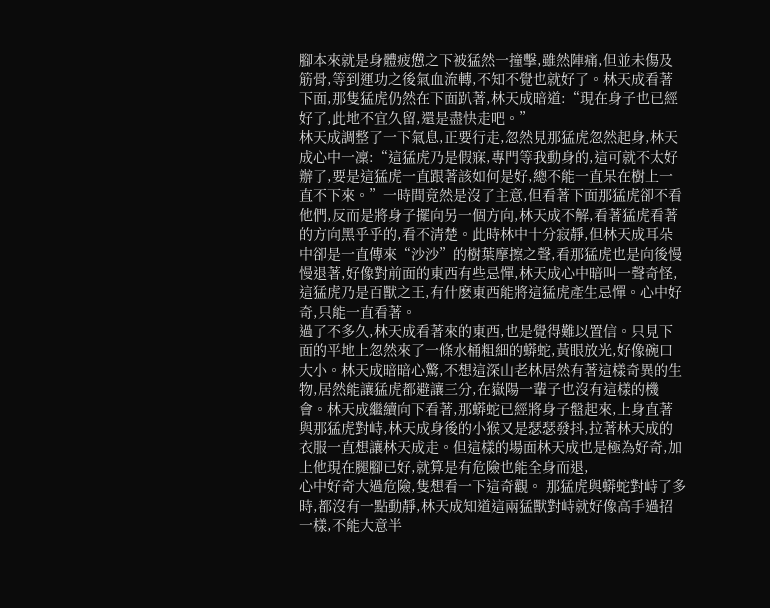腳本來就是身體疲憊之下被猛然一撞擊,雖然陣痛,但並未傷及筋骨,等到運功之後氣血流轉,不知不覺也就好了。林天成看著下面,那隻猛虎仍然在下面趴著,林天成暗道:“現在身子也已經好了,此地不宜久留,還是盡快走吧。”
林天成調整了一下氣息,正要行走,忽然見那猛虎忽然起身,林天成心中一凜:“這猛虎乃是假寐,專門等我動身的,這可就不太好辦了,要是這猛虎一直跟著該如何是好,總不能一直呆在樹上一直不下來。”一時間竟然是沒了主意,但看著下面那猛虎卻不看他們,反而是將身子擺向另一個方向,林天成不解,看著猛虎看著的方向黑乎乎的,看不清楚。此時林中十分寂靜,但林天成耳朵中卻是一直傳來“沙沙”的樹葉摩擦之聲,看那猛虎也是向後慢慢退著,好像對前面的東西有些忌憚,林天成心中暗叫一聲奇怪,這猛虎乃是百獸之王,有什麽東西能將這猛虎產生忌憚。心中好奇,只能一直看著。
過了不多久,林天成看著來的東西,也是覺得難以置信。只見下面的平地上忽然來了一條水桶粗細的蟒蛇,黃眼放光,好像碗口大小。林天成暗暗心驚,不想這深山老林居然有著這樣奇異的生物,居然能讓猛虎都避讓三分,在嶽陽一輩子也沒有這樣的機會。林天成繼續向下看著,那蟒蛇已經將身子盤起來,上身直著與那猛虎對峙,林天成身後的小猴又是瑟瑟發抖,拉著林天成的衣服一直想讓林天成走。但這樣的場面林天成也是極為好奇,加上他現在腿腳已好,就算是有危險也能全身而退,
心中好奇大過危險,隻想看一下這奇觀。 那猛虎與蟒蛇對峙了多時,都沒有一點動靜,林天成知道這兩猛獸對峙就好像高手過招一樣,不能大意半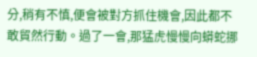分,稍有不慎,便會被對方抓住機會,因此都不敢貿然行動。過了一會,那猛虎慢慢向蟒蛇挪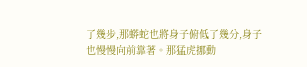了幾步,那蟒蛇也將身子俯低了幾分,身子也慢慢向前靠著。那猛虎挪動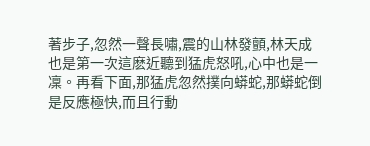著步子,忽然一聲長嘯,震的山林發顫,林天成也是第一次這麽近聽到猛虎怒吼,心中也是一凜。再看下面,那猛虎忽然撲向蟒蛇,那蟒蛇倒是反應極快,而且行動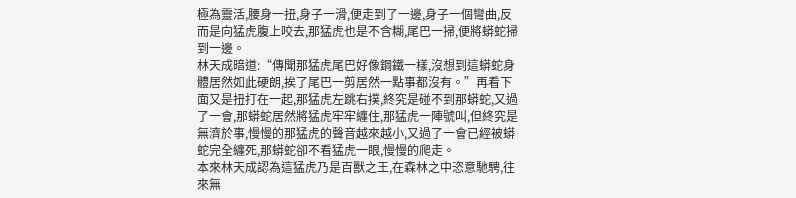極為靈活,腰身一扭,身子一滑,便走到了一邊,身子一個彎曲,反而是向猛虎腹上咬去,那猛虎也是不含糊,尾巴一掃,便將蟒蛇掃到一邊。
林天成暗道:“傳聞那猛虎尾巴好像鋼鐵一樣,沒想到這蟒蛇身體居然如此硬朗,挨了尾巴一剪居然一點事都沒有。”再看下面又是扭打在一起,那猛虎左跳右撲,終究是碰不到那蟒蛇,又過了一會,那蟒蛇居然將猛虎牢牢纏住,那猛虎一陣號叫,但終究是無濟於事,慢慢的那猛虎的聲音越來越小,又過了一會已經被蟒蛇完全纏死,那蟒蛇卻不看猛虎一眼,慢慢的爬走。
本來林天成認為這猛虎乃是百獸之王,在森林之中恣意馳騁,往來無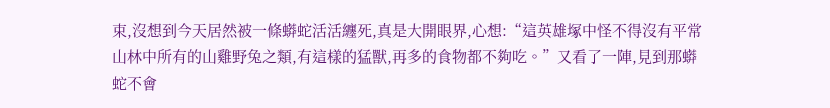束,沒想到今天居然被一條蟒蛇活活纏死,真是大開眼界,心想:“這英雄塚中怪不得沒有平常山林中所有的山雞野兔之類,有這樣的猛獸,再多的食物都不夠吃。”又看了一陣,見到那蟒蛇不會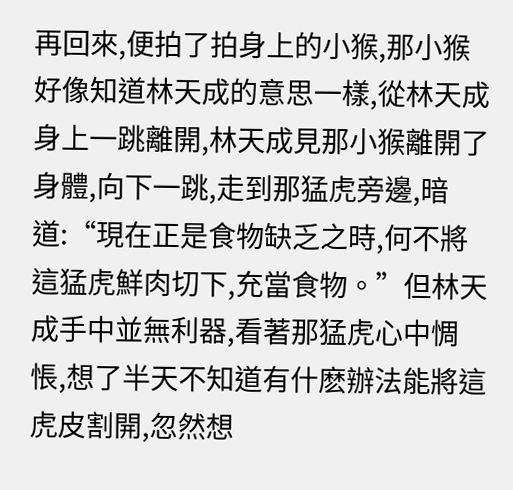再回來,便拍了拍身上的小猴,那小猴好像知道林天成的意思一樣,從林天成身上一跳離開,林天成見那小猴離開了身體,向下一跳,走到那猛虎旁邊,暗道:“現在正是食物缺乏之時,何不將這猛虎鮮肉切下,充當食物。”但林天成手中並無利器,看著那猛虎心中惆悵,想了半天不知道有什麽辦法能將這虎皮割開,忽然想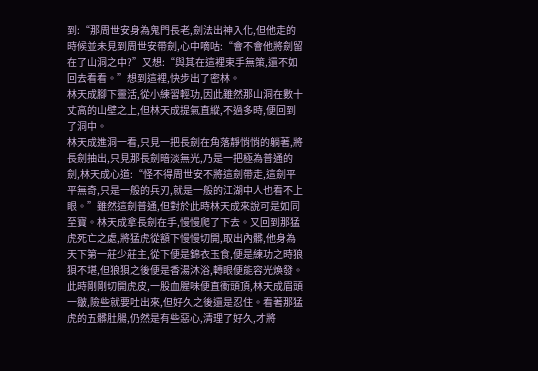到:“那周世安身為鬼門長老,劍法出神入化,但他走的時候並未見到周世安帶劍,心中嘀咕:“會不會他將劍留在了山洞之中?”又想:“與其在這裡束手無策,還不如回去看看。”想到這裡,快步出了密林。
林天成腳下靈活,從小練習輕功,因此雖然那山洞在數十丈高的山壁之上,但林天成提氣直縱,不過多時,便回到了洞中。
林天成進洞一看,只見一把長劍在角落靜悄悄的躺著,將長劍抽出,只見那長劍暗淡無光,乃是一把極為普通的劍,林天成心道:“怪不得周世安不將這劍帶走,這劍平平無奇,只是一般的兵刃,就是一般的江湖中人也看不上眼。”雖然這劍普通,但對於此時林天成來說可是如同至寶。林天成拿長劍在手,慢慢爬了下去。又回到那猛虎死亡之處,將猛虎從額下慢慢切開,取出內髒,他身為天下第一莊少莊主,從下便是錦衣玉食,便是練功之時狼狽不堪,但狼狽之後便是香湯沐浴,轉眼便能容光煥發。此時剛剛切開虎皮,一股血腥味便直衝頭頂,林天成眉頭一皺,險些就要吐出來,但好久之後還是忍住。看著那猛虎的五髒肚腸,仍然是有些惡心,清理了好久,才將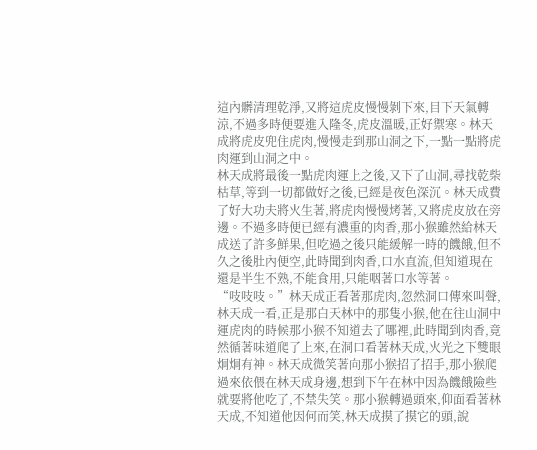這內髒清理乾淨,又將這虎皮慢慢剝下來,目下天氣轉涼,不過多時便要進入隆冬,虎皮溫暖,正好禦寒。林天成將虎皮兜住虎肉,慢慢走到那山洞之下,一點一點將虎肉運到山洞之中。
林天成將最後一點虎肉運上之後,又下了山洞,尋找乾柴枯草,等到一切都做好之後,已經是夜色深沉。林天成費了好大功夫將火生著,將虎肉慢慢烤著,又將虎皮放在旁邊。不過多時便已經有濃重的肉香,那小猴雖然給林天成送了許多鮮果,但吃過之後只能緩解一時的饑餓,但不久之後肚內便空,此時聞到肉香,口水直流,但知道現在還是半生不熟,不能食用,只能咽著口水等著。
“吱吱吱。”林天成正看著那虎肉,忽然洞口傳來叫聲,林天成一看,正是那白天林中的那隻小猴,他在往山洞中運虎肉的時候那小猴不知道去了哪裡,此時聞到肉香,竟然循著味道爬了上來,在洞口看著林天成,火光之下雙眼炯炯有神。林天成微笑著向那小猴招了招手,那小猴爬過來依偎在林天成身邊,想到下午在林中因為饑餓險些就要將他吃了,不禁失笑。那小猴轉過頭來,仰面看著林天成,不知道他因何而笑,林天成摸了摸它的頭,說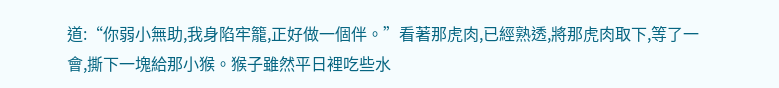道:“你弱小無助,我身陷牢籠,正好做一個伴。”看著那虎肉,已經熟透,將那虎肉取下,等了一會,撕下一塊給那小猴。猴子雖然平日裡吃些水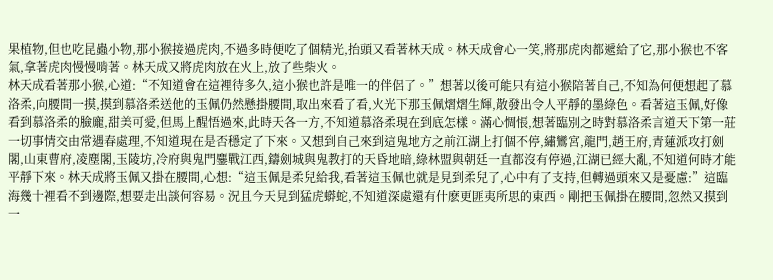果植物,但也吃昆蟲小物,那小猴接過虎肉,不過多時便吃了個精光,抬頭又看著林天成。林天成會心一笑,將那虎肉都遞給了它,那小猴也不客氣,拿著虎肉慢慢啃著。林天成又將虎肉放在火上,放了些柴火。
林天成看著那小猴,心道:“不知道會在這裡待多久,這小猴也許是唯一的伴侶了。”想著以後可能只有這小猴陪著自己,不知為何便想起了慕洛柔,向腰間一摸,摸到慕洛柔送他的玉佩仍然懸掛腰間,取出來看了看,火光下那玉佩熠熠生輝,散發出令人平靜的墨綠色。看著這玉佩,好像看到慕洛柔的臉龐,甜美可愛,但馬上醒悟過來,此時天各一方,不知道慕洛柔現在到底怎樣。滿心惆悵,想著臨別之時對慕洛柔言道天下第一莊一切事情交由常遇春處理,不知道現在是否穩定了下來。又想到自己來到這鬼地方之前江湖上打個不停,繡鸞宮,龍門,趙王府,青蓮派攻打劍閣,山東曹府,凌塵閣,玉陵坊,冷府與鬼門鏖戰江西,鑄劍城與鬼教打的天昏地暗,綠林盟與朝廷一直都沒有停過,江湖已經大亂,不知道何時才能平靜下來。林天成將玉佩又掛在腰間,心想:“這玉佩是柔兒給我,看著這玉佩也就是見到柔兒了,心中有了支持,但轉過頭來又是憂慮:”這臨海幾十裡看不到邊際,想要走出談何容易。況且今天見到猛虎蟒蛇,不知道深處還有什麽更匪夷所思的東西。剛把玉佩掛在腰間,忽然又摸到一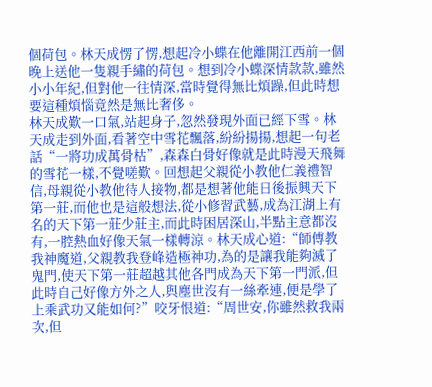個荷包。林天成愣了愣,想起冷小蝶在他離開江西前一個晚上送他一隻親手繡的荷包。想到冷小蝶深情款款,雖然小小年紀,但對他一往情深,當時覺得無比煩躁,但此時想要這種煩惱竟然是無比奢侈。
林天成歎一口氣,站起身子,忽然發現外面已經下雪。林天成走到外面,看著空中雪花飄落,紛紛揚揚,想起一句老話“一將功成萬骨枯”,森森白骨好像就是此時漫天飛舞的雪花一樣,不覺嗟歎。回想起父親從小教他仁義禮智信,母親從小教他待人接物,都是想著他能日後振興天下第一莊,而他也是這般想法,從小修習武藝,成為江湖上有名的天下第一莊少莊主,而此時困居深山,半點主意都沒有,一腔熱血好像天氣一樣轉涼。林天成心道:“師傅教我神魔道,父親教我登峰造極神功,為的是讓我能夠滅了鬼門,使天下第一莊超越其他各門成為天下第一門派,但此時自己好像方外之人,與塵世沒有一絲牽連,便是學了上乘武功又能如何?”咬牙恨道:“周世安,你雖然救我兩次,但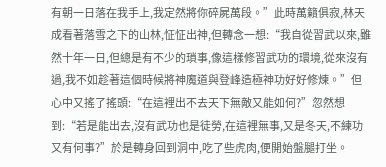有朝一日落在我手上,我定然將你碎屍萬段。”此時萬籟俱寂,林天成看著落雪之下的山林,怔怔出神,但轉念一想:“我自從習武以來,雖然十年一日,但總是有不少的瑣事,像這樣修習武功的環境,從來沒有過,我不如趁著這個時候將神魔道與登峰造極神功好好修煉。”但心中又搖了搖頭:“在這裡出不去天下無敵又能如何?”忽然想到:“若是能出去,沒有武功也是徒勞,在這裡無事,又是冬天,不練功又有何事?”於是轉身回到洞中,吃了些虎肉,便開始盤腿打坐。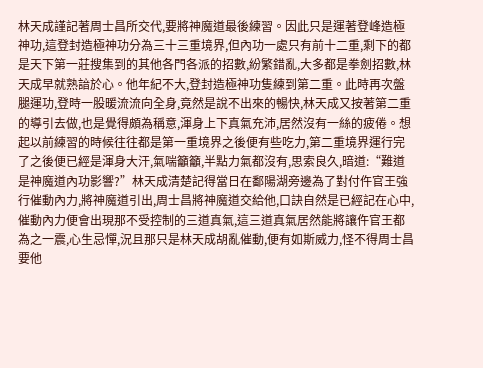林天成謹記著周士昌所交代,要將神魔道最後練習。因此只是運著登峰造極神功,這登封造極神功分為三十三重境界,但內功一處只有前十二重,剩下的都是天下第一莊搜集到的其他各門各派的招數,紛繁錯亂,大多都是拳劍招數,林天成早就熟諳於心。他年紀不大,登封造極神功隻練到第二重。此時再次盤腿運功,登時一股暖流流向全身,竟然是說不出來的暢快,林天成又按著第二重的導引去做,也是覺得頗為稱意,渾身上下真氣充沛,居然沒有一絲的疲倦。想起以前練習的時候往往都是第一重境界之後便有些吃力,第二重境界運行完了之後便已經是渾身大汗,氣喘籲籲,半點力氣都沒有,思索良久,暗道:“難道是神魔道內功影響?”林天成清楚記得當日在鄱陽湖旁邊為了對付仵官王強行催動內力,將神魔道引出,周士昌將神魔道交給他,口訣自然是已經記在心中,催動內力便會出現那不受控制的三道真氣,這三道真氣居然能將讓仵官王都為之一震,心生忌憚,況且那只是林天成胡亂催動,便有如斯威力,怪不得周士昌要他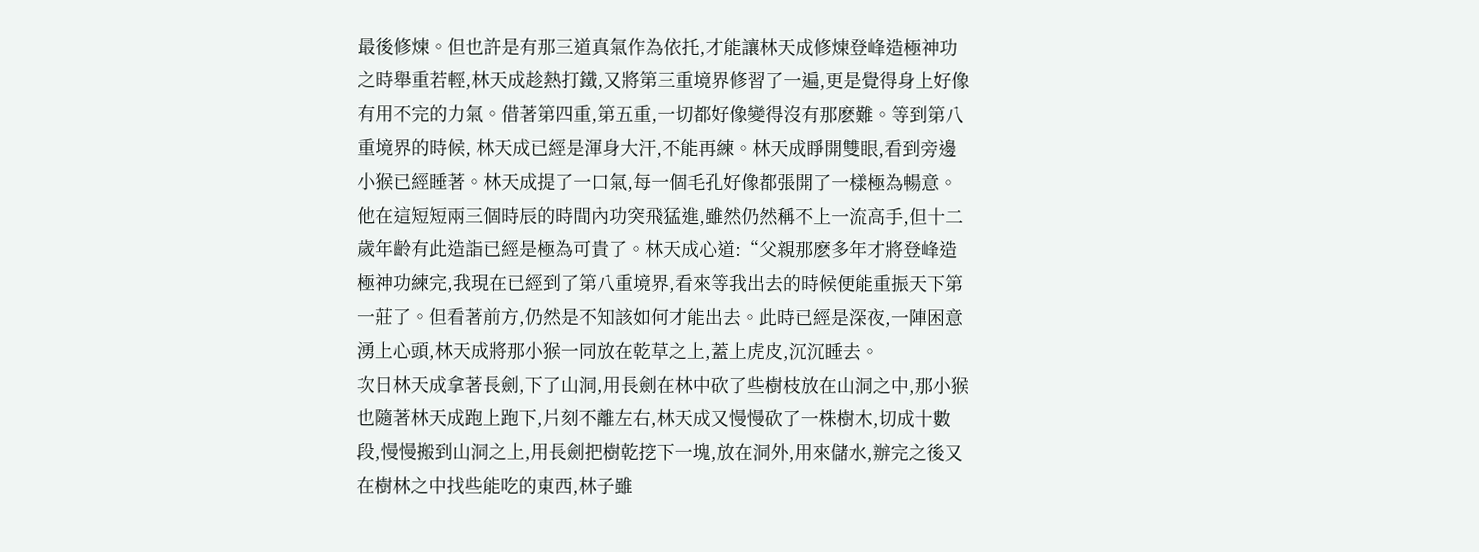最後修煉。但也許是有那三道真氣作為依托,才能讓林天成修煉登峰造極神功之時舉重若輕,林天成趁熱打鐵,又將第三重境界修習了一遍,更是覺得身上好像有用不完的力氣。借著第四重,第五重,一切都好像變得沒有那麽難。等到第八重境界的時候, 林天成已經是渾身大汗,不能再練。林天成睜開雙眼,看到旁邊小猴已經睡著。林天成提了一口氣,每一個毛孔好像都張開了一樣極為暢意。他在這短短兩三個時辰的時間內功突飛猛進,雖然仍然稱不上一流高手,但十二歲年齡有此造詣已經是極為可貴了。林天成心道:“父親那麽多年才將登峰造極神功練完,我現在已經到了第八重境界,看來等我出去的時候便能重振天下第一莊了。但看著前方,仍然是不知該如何才能出去。此時已經是深夜,一陣困意湧上心頭,林天成將那小猴一同放在乾草之上,蓋上虎皮,沉沉睡去。
次日林天成拿著長劍,下了山洞,用長劍在林中砍了些樹枝放在山洞之中,那小猴也隨著林天成跑上跑下,片刻不離左右,林天成又慢慢砍了一株樹木,切成十數段,慢慢搬到山洞之上,用長劍把樹乾挖下一塊,放在洞外,用來儲水,辦完之後又在樹林之中找些能吃的東西,林子雖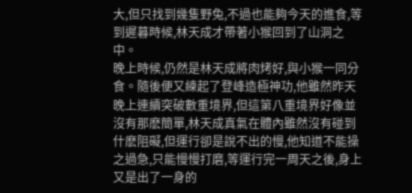大,但只找到幾隻野兔,不過也能夠今天的進食,等到遲暮時候,林天成才帶著小猴回到了山洞之中。
晚上時候,仍然是林天成將肉烤好,與小猴一同分食。隨後便又練起了登峰造極神功,他雖然昨天晚上連續突破數重境界,但這第八重境界好像並沒有那麽簡單,林天成真氣在體內雖然沒有碰到什麽阻礙,但運行卻是說不出的慢,他知道不能操之過急,只能慢慢打磨,等運行完一周天之後,身上又是出了一身的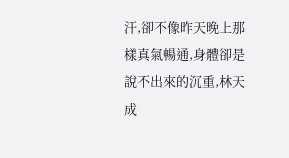汗,卻不像昨天晚上那樣真氣暢通,身體卻是說不出來的沉重,林天成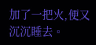加了一把火,便又沉沉睡去。